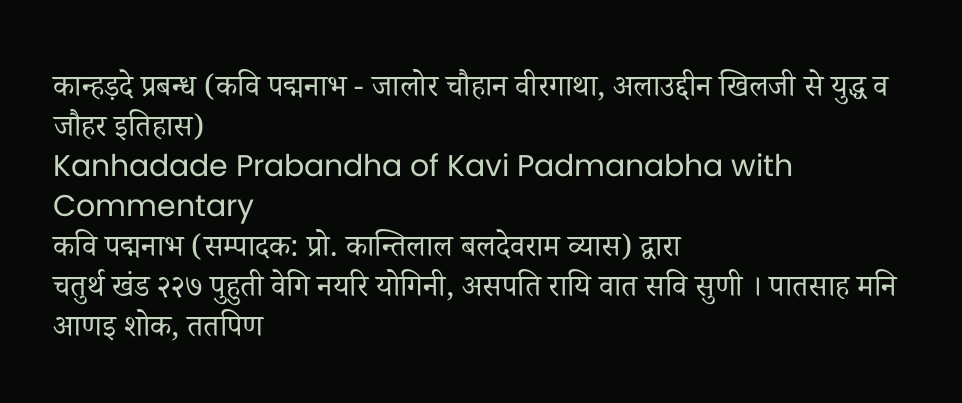कान्हड़दे प्रबन्ध (कवि पद्मनाभ - जालोर चौहान वीरगाथा, अलाउद्दीन खिलजी से युद्ध व जौहर इतिहास)
Kanhadade Prabandha of Kavi Padmanabha with Commentary
कवि पद्मनाभ (सम्पादक: प्रो. कान्तिलाल बलदेवराम व्यास) द्वारा
चतुर्थ खंड २२७ पुहुती वेगि नयरि योगिनी, असपति रायि वात सवि सुणी । पातसाह मनि आणइ शोक, ततपिण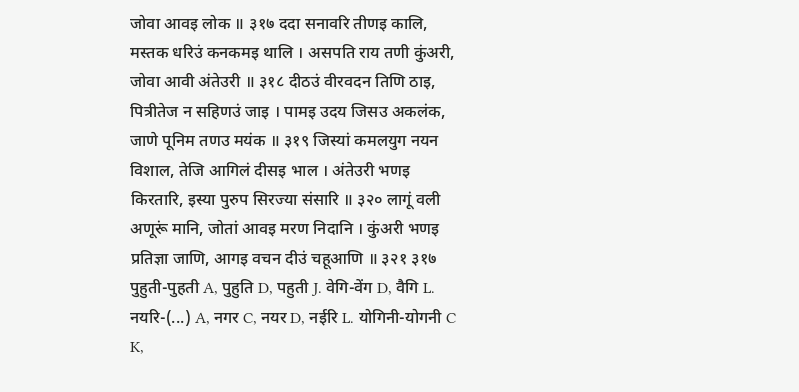जोवा आवइ लोक ॥ ३१७ ददा सनावरि तीणइ कालि, मस्तक धरिउं कनकमइ थालि । असपति राय तणी कुंअरी, जोवा आवी अंतेउरी ॥ ३१८ दीठउं वीरवदन तिणि ठाइ, पित्रीतेज न सहिणउं जाइ । पामइ उदय जिसउ अकलंक, जाणे पूनिम तणउ मयंक ॥ ३१९ जिस्यां कमलयुग नयन विशाल, तेजि आगिलं दीसइ भाल । अंतेउरी भणइ किरतारि, इस्या पुरुप सिरज्या संसारि ॥ ३२० लागूं वली अणूरूं मानि, जोतां आवइ मरण निदानि । कुंअरी भणइ प्रतिज्ञा जाणि, आगइ वचन दीउं चहूआणि ॥ ३२१ ३१७ पुहुती-पुहती A, पुहुति D, पहुती J. वेगि-वेंग D, वैगि L. नयरि-(...) A, नगर C, नयर D, नईरि L. योगिनी-योगनी C K,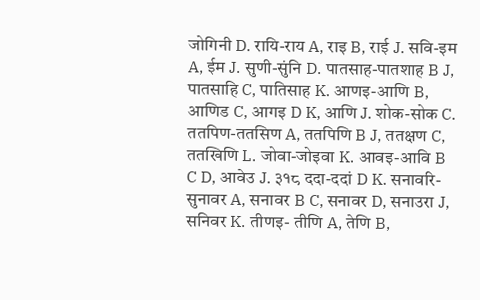जोगिनी D. रायि-राय A, राइ B, राई J. सवि-इम A, ईम J. सुणी-सुंनि D. पातसाह-पातशाह B J, पातसाहि C, पातिसाह K. आणइ-आणि B, आणिड C, आगइ D K, आणि J. शोक-सोक C. ततपिण-ततसिण A, ततपिणि B J, ततक्षण C, ततखिणि L. जोवा-जोइवा K. आवइ-आवि B C D, आवेउ J. ३१८ ददा-ददां D K. सनावरि-सुनावर A, सनावर B C, सनावर D, सनाउरा J, सनिवर K. तीणइ- तीणि A, तेणि B,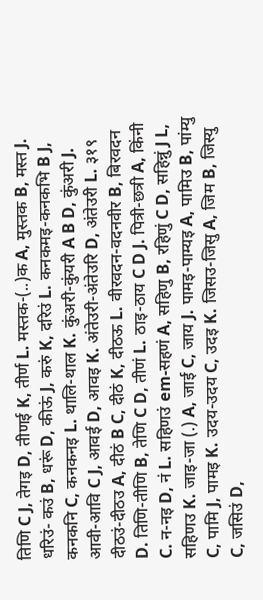तिणि C J, तेगइ D, तीणई K, तीर्ण L. मस्तक-(..)क A, मुस्तक B, मस्त J. धरिउं- कउं B, धरूं D, कीऊं J, करुं K, दरिउं L. कनकमइ-कनकभि B J, कनकनि C, कनकनइ L. थालि-थाल K. कुंअरी-कुंयरी A B D, कुंअरी J. आवी-आवि C J, आवई D, आवइ K. अंतेउरी-अंतेउरि D, अंतेउरी L. ३१९ दीठउं-दीठउ A, दीठं B C, दीठं K, दीठऊ L. वीरवदन-वदनवीर B, बिरवदन D. तिणि-तीणि B, तेणि C D, तीणं L. ठाइ-ठाय C D J. पित्री-छत्री A, किंनी C. न-नइ D, नं L. सहिणउं em-सहणं A, सहिणु B, रहिणुं C D, सहिन्नुं J L, सहिणउ K. जाइ-जा (.) A, जाई C, जाय J. पामइ-पाम्यइ A, पामिउ B, पांम्यु C, पामि J, पामइ K. उदय-उदय C, उदइ K. जिसउ-जिसु A, जिम B, जिस्यु C, जसिउं D,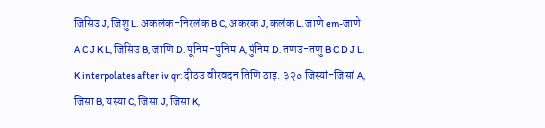जिसिउ J, जिशु L. अकलंक-निरलंक B C, अकरक J, कलंक L. जाणे em-जाणे A C J K L, जिसिउ B, जाणि D. पूनिम-पुनिम A, पुंनिम D. तणउ-तणु B C D J L. K interpolates after iv qr: दीठउ वीरवदन तिणि ठाइ. ३२० जिस्यां-जिसां A, जिसा B, यस्या C, जिसा J, जिसा K,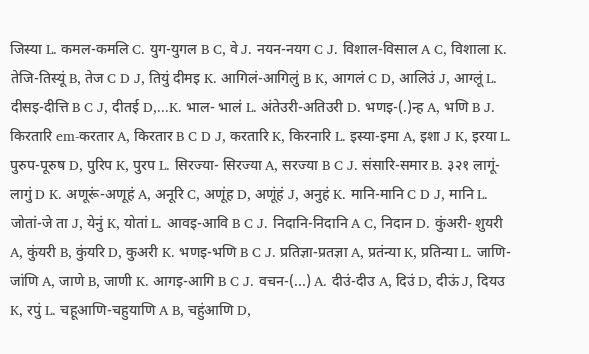जिस्या L. कमल-कमलि C. युग-युगल B C, वे J. नयन-नयग C J. विशाल-विसाल A C, विशाला K. तेजि-तिस्यूं B, तेज C D J, तियुं दीमइ K. आगिलं-आगिलुं B K, आगलं C D, आलिउं J, आग्लूं L. दीसइ-दीत्ति B C J, दीतई D,...K. भाल- भालं L. अंतेउरी-अतिउरी D. भणइ-(.)न्ह A, भणि B J. किरतारि em-करतार A, किरतार B C D J, करतारि K, किरनारि L. इस्या-इमा A, इशा J K, इरया L. पुरुप-पूरुष D, पुरिप K, पुरप L. सिरज्या- सिरज्या A, सरज्या B C J. संसारि-समार B. ३२१ लागूं-लागुं D K. अणूरूं-अणूहं A, अनूरि C, अणूंह D, अणूंहं J, अनुहं K. मानि-मानि C D J, मानि L. जोतां-जे ता J, येनुं K, योतां L. आवइ-आवि B C J. निदानि-निदानि A C, निदान D. कुंअरी- शुयरी A, कुंयरी B, कुंयरि D, कुअरी K. भणइ-भणि B C J. प्रतिज्ञा-प्रतज्ञा A, प्रतंन्या K, प्रतिन्या L. जाणि-जांणि A, जाणे B, जाणी K. आगइ-आगि B C J. वचन-(...) A. दीउं-दीउ A, दिउं D, दीऊं J, दियउ K, रपुं L. चहूआणि-चहुयाणि A B, चहुंआणि D,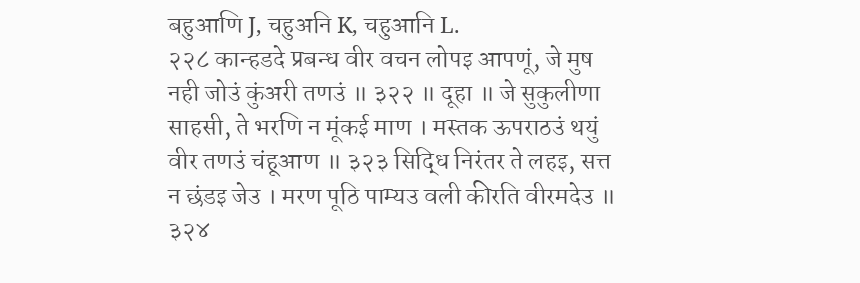बहुआणि J, चहुअनि K, चहुआनि L.
२२८ कान्हडदे प्रबन्ध वीर वचन लोपइ आपणूं, जे मुष नही जोउं कुंअरी तणउं ॥ ३२२ ॥ दूहा ॥ जे सुकुलीणा साहसी, ते भरणि न मूंकई माण । मस्तक ऊपराठउं थयुं वीर तणउं चंहूआण ॥ ३२३ सिद्धि निरंतर ते लहइ, सत्त न छंडइ जेउ । मरण पूठि पाम्यउ वली कीरति वीरमदेउ ॥ ३२४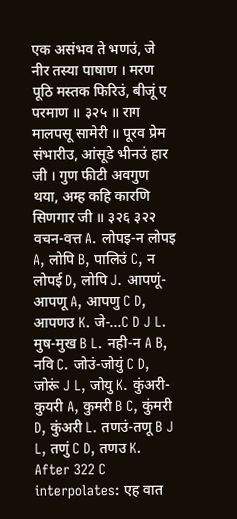एक असंभव ते भणउं, जे नीर तस्या पाषाण । मरण पूठि मस्तक फिरिउं, बीजूं ए परमाण ॥ ३२५ ॥ राग मालपसू सामेरी ॥ पूरव प्रेम संभारीउ, आंसूडे भीनउं हार जी । गुण फीटी अवगुण थया, अम्ह कहि कारणि सिणगार जी ॥ ३२६ ३२२ वचन-वत्त A. लोपइ-न लोपइ A, लोपि B, पालिउं C, न लोपई D, लोपि J. आपणूं-आपणू A, आपणु C D, आपणउ K. जे-...C D J L. मुष-मुख B L. नही-न A B, नवि C. जोउं-जोयुं C D, जोरूं J L, जोयु K. कुंअरी-कुयरी A, कुमरी B C, कुंमरी D, कुंअरी L. तणउं-तणू B J L, तणुं C D, तणउ K. After 322 C interpolates: एह वात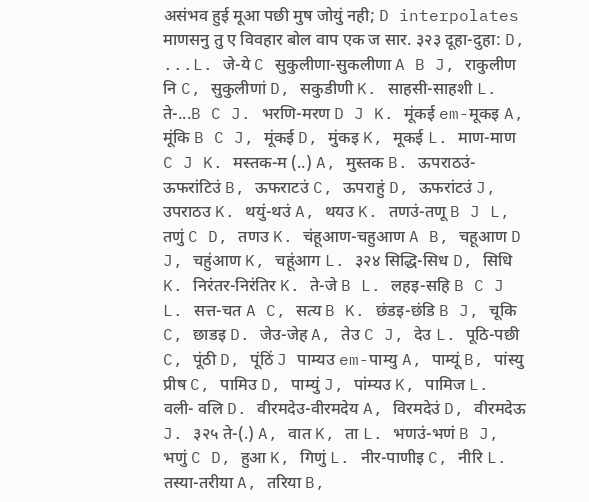असंभव हुई मूआ पछी मुष जोयुं नही; D interpolates माणसनु तु ए विवहार बोल वाप एक ज सार. ३२३ दूहा-दुहा: D, ...L. जे-ये C सुकुलीणा-सुकलीणा A B J, राकुलीण नि C, सुकुलीणां D, सकुडीणी K. साहसी-साहशी L. ते-...B C J. भरणि-मरण D J K. मूंकई em-मूकइ A, मूंकि B C J, मूंकई D, मुंकइ K, मूकई L. माण-माण C J K. मस्तक-म (..) A, मुस्तक B. ऊपराठउं-ऊफरांटिउं B, ऊफराटउं C, ऊपराहुं D, ऊफरांटउं J, उपराठउ K. थयुं-थउं A, थयउ K. तणउं-तणू B J L, तणुं C D, तणउ K. चंहूआण-चहुआण A B, चहूआण D J, चहुंआण K, चहूंआग L. ३२४ सिद्धि-सिध D, सिधि K. निरंतर-निरंतिर K. ते-जे B L. लहइ-सहि B C J L. सत्त-चत A C, सत्य B K. छंडइ-छंडि B J, चूकि C, छाडइ D. जेउ-जेह A, तेउ C J, देउ L. पूठि-पछी C, पूंठी D, पूंठिं J पाम्यउ em-पाम्यु A, पाम्यूं B, पांस्यु प्रीष C, पामिउ D, पाम्युं J, पांम्यउ K, पामिज L. वली- वलि D. वीरमदेउ-वीरमदेय A, विरमदेउं D, वीरमदेऊ J. ३२५ ते-(.) A, वात K, ता L. भणउं-भणं B J, भणुं C D, हुआ K, गिणुं L. नीर-पाणीइ C, नीरि L. तस्या-तरीया A, तरिया B,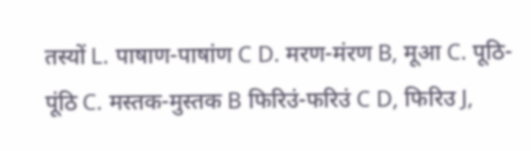तस्यों L. पाषाण-पाषांण C D. मरण-मंरण B, मूआ C. पूठि-पूंठि C. मस्तक-मुस्तक B फिरिउं-फरिउं C D, फिरिउ J,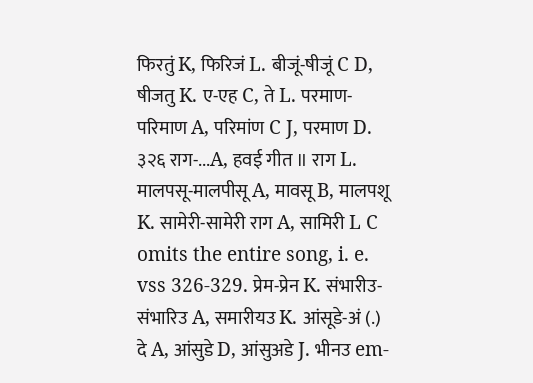फिरतुं K, फिरिजं L. बीजूं-षीजूं C D, षीजतु K. ए-एह C, ते L. परमाण-परिमाण A, परिमांण C J, परमाण D. ३२६ राग-...A, हवई गीत ॥ राग L. मालपसू-मालपीसू A, मावसू B, मालपशू K. सामेरी-सामेरी राग A, सामिरी L C omits the entire song, i. e. vss 326-329. प्रेम-प्रेन K. संभारीउ- संभारिउ A, समारीयउ K. आंसूडे-अं (.) दे A, आंसुडे D, आंसुअडे J. भीनउ em-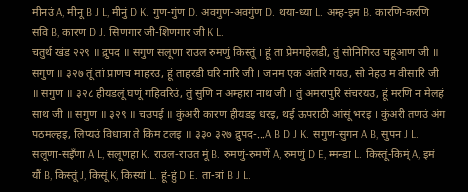मीनउं A, मीनू B J L, मीनुं D K. गुण-गुंण D. अवगुण-अवगुंण D. थया-ध्या L. अम्ह-इम B. कारणि-करणि सवि B, कारण D J. सिणगार जी-शिणगार जी K L.
चतुर्थ खंड २२९ ॥ द्रुपद ॥ सगुण सलूणा राउल रुमणुं किस्तूं । हूं ता प्रेमगहेलडी, तुं सोनिगिरउ चहूआण जी ॥ सगुण ॥ ३२७ तूं तां प्राणच माहरउ, हूं ताहरडी घरि नारि जी । जनम एक अंतरि गयउ, सो नेहउ म वीसारि जी ॥ सगुण ॥ ३२८ हीयडलूं घणूं गहिवरिउं, तुं सुणि न अम्हारा नाथ जी । तुं अमरापुरि संचरयउ, हूं मरणि न मेलहं साथ जी ॥ सगुण ॥ ३२९ ॥ चउपई ॥ कुंअरी कारण हीयडइ धरइ, थई ऊपराठी आंसूं भरइ । कुंअरी तणउं अंग पठमल्हइ, लिप्यउं विधात्रा ते किम टलइ ॥ ३३० ३२७ द्रुपद-...A B D J K. सगुण-सुगन A B, सुपन J L. सलूणा-सइँणा A L, सलूणहा K. राउल-राउत मूं B. रुमणुं-रुमणें A, रुमणुं D E, म्मन्डा L. किस्तूं-किम्ं A, इमं यौं B, किस्तूं J, किसूं K, किस्यां L. हूं-हुं D E. ता-त्रां B J L.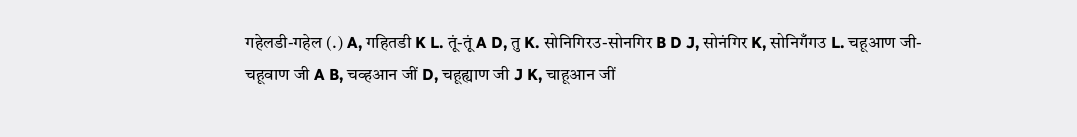गहेलडी-गहेल (.) A, गहितडी K L. तूं-तूं A D, तु K. सोनिगिरउ-सोनगिर B D J, सोनंगिर K, सोनिगँगउ L. चहूआण जी-चहूवाण जी A B, चव्हआन जीं D, चहूह्याण जी J K, चाहूआन जीं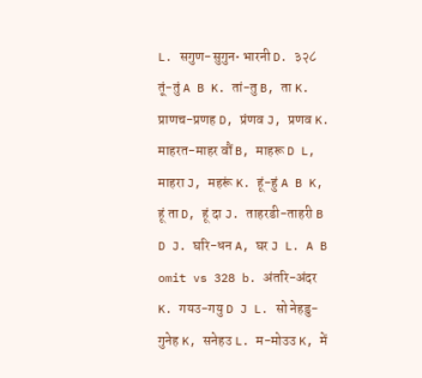L. सगुण-सुगुन• भारनी D. ३२८ तूं-तुं A B K. तां-तु B, ता K. प्राणच-प्रणह D, प्रंणव J, प्रणव K. माहरत-माहर वौं B, माहरू D L, माहरा J, महरूं K. हूं-हुं A B K, हूं ता D, हूं दा J. ताहरडी-ताहरी B D J. घरि-धन A, घर J L. A B omit vs 328 b. अंतरि-अंदर K. गयउ-गयु D J L. सो नेहडु-गुनेह K, सनेहउ L. म-मोउउ K, में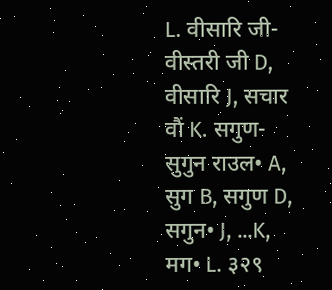L. वीसारि जी-वीस्तरी जी D, वीसारि J, सचार वौं K. सगुण-सुगुन राउल• A, सुग B, सगुण D, सगुन• J, ...K, मग• L. ३२९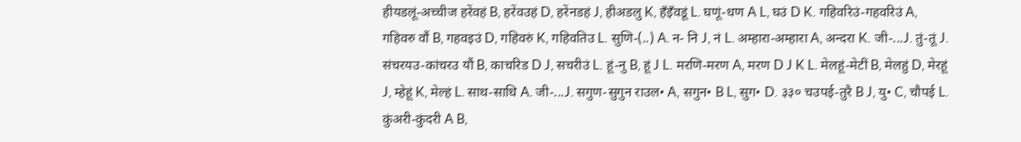हीयडलूं-अच्चीज हरेंवहं B, हरेंवउहं D, हरेंनडहं J, हीअडलु K, हँइँवडूं L. घणूं-धण A L, घउं D K. गहिवरिउं-गहवरिउं A, गहिवरु वौं B, गहवइउं D, गहिवरुं K, गहिवतिउ L. सुणि-(..) A. न- नि J, नं L. अम्हारा-अम्हारा A, अन्दरा K. जी-...J. तुं-तूं J. संचरयउ-कांचरउ यौं B, काचरिड D J, सचरीउं L. हूं-नु B, हूं J L. मरणि-मरण A, मरण D J K L. मेलहूं-मेटीं B, मेलहुं D, मेरहूं J, म्हेहूं K, मेल्हं L. साथ-साधि A. जी-...J. सगुण-सुगुन राउल• A, सगुन• B L, सुग• D. ३३० चउपई-तुरै B J, यु• C, चौपई L. कुंअरी-कुंदरी A B,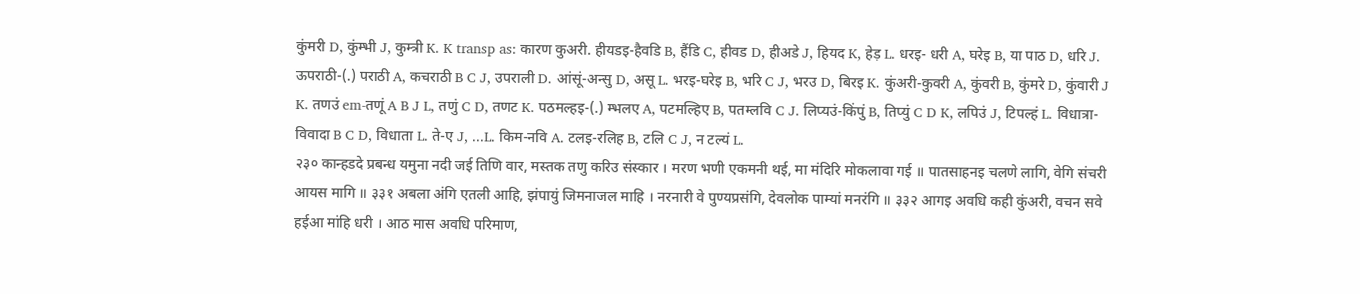कुंमरी D, कुंम्भी J, कुम्त्री K. K transp as: कारण कुअरी. हीयडइ-हैवडि B, हैंडि C, हीवड D, हीअडे J, हियद K, हेड़ L. धरइ- धरी A, घरेइ B, या पाठ D, धरि J. ऊपराठी-(.) पराठी A, कचराठी B C J, उपराली D. आंसूं-अन्सु D, असू L. भरइ-घरेइ B, भरि C J, भरउ D, बिरइ K. कुंअरी-कुवरी A, कुंवरी B, कुंमरे D, कुंवारी J K. तणउं em-तणूं A B J L, तणुं C D, तणट K. पठमल्हइ-(.) म्भलए A, पटमल्हिए B, पतम्लवि C J. लिप्यउं-किंपुं B, तिप्युं C D K, लपिउं J, टिपल्हं L. विधात्रा-विवादा B C D, विधाता L. ते-ए J, ...L. किम-नवि A. टलइ-रलिह B, टलि C J, न टल्यं L.
२३० कान्हडदे प्रबन्ध यमुना नदी जई तिणि वार, मस्तक तणु करिउ संस्कार । मरण भणी एकमनी थई, मा मंदिरि मोकलावा गई ॥ पातसाहनइ चलणे लागि, वेगि संचरी आयस मागि ॥ ३३१ अबला अंगि एतली आहि, झंपायुं जिमनाजल माहि । नरनारी वे पुण्यप्रसंगि, देवलोक पाम्यां मनरंगि ॥ ३३२ आगइ अवधि कही कुंअरी, वचन सवे हईआ मांहि धरी । आठ मास अवधि परिमाण,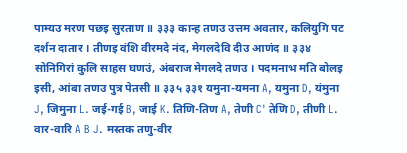पाम्यउ मरण पछइ सुरताण ॥ ३३३ कान्ह तणउ उत्तम अवतार, कलियुगि पट दर्शन दातार । तीणइ वंशि वीरमदे नंद, मेगलदेवि दीउ आणंद ॥ ३३४ सोनिगिरां कुलि साहस घणउं, अंबराज मेगलदे तणउ । पदमनाभ मति बोलइ इसी, आंबा तणउ पुत्र पेतसी ॥ ३३५ ३३१ यमुना-यमना A, यमुना D, यंमुना J, जिमुना L. जई-गई B, जाई K. तिणि-तिण A, तेणी C' तेणि D, तीणी L. वार-वारि A B J. मस्तक तणु-वीर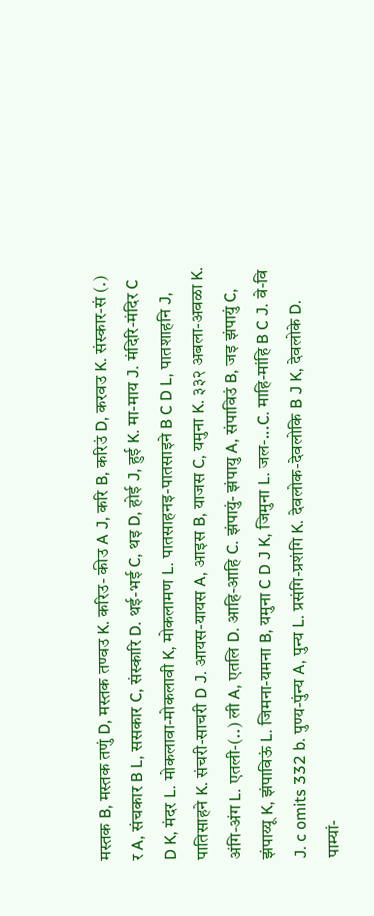मस्तक B, मस्तक तणुं D, मस्तक तण्वउ K. करिउ- कीउ A J, करि B, करिउं D, करवउ K. संस्कार-सं (.) र A, संचकार B L, ससकार C, संस्कारि D. थई-भई C, थइ D, होई J, हुई K. मा-माय J. मंदिरि-मंदिर C D K, मंदर L. मोकलावा-मोकलावी K, मोकलामण L. पातसाहनइ-पातसाइने B C D L, पातशाहनि J, पातिसाहने K. संचरी-साचरी D J. आयस-यायस A, आइस B, याजस C, यमुना K. ३३२ अबला-अवळा K. अंगि-अंग L. एतली-(..) ली A, एतलि D. आहि-आहि C. झंपायुं- झंपायु A, संपाविउं B, जइ झंपायुं C, झंपाय्यू K, झंपाविऊं L. जिमना-यमना B, यमुना C D J K, जिमुना L. जल-...C. माहि-मांहि B C J. वे-वि J. c omits 332 b. पुण्य-पुंन्य A, पुन्य L. प्रसंगि-प्रशंगि K. देवलोक-देवलोकि B J K, देवलोके D. पाम्यां-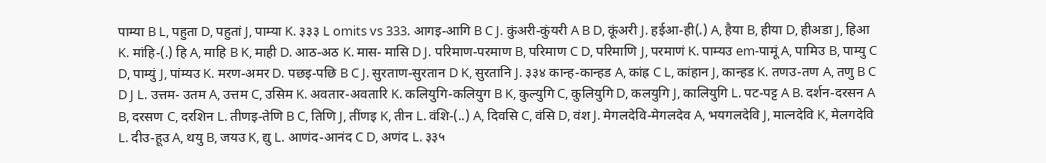पाम्या B L, पहुता D, पहुतां J, पाम्या K. ३३३ L omits vs 333. आगइ-आगि B C J. कुंअरी-कुंयरी A B D, कूंअरी J. हईआ-ही(.) A, हैया B, हीया D, हीअडा J, हिआ K. मांहि-(.) हि A, माहि B K, माही D. आठ-अठ K. मास- मासि D J. परिमाण-परमाण B, परिमाण C D, परिमाणि J, परमाणं K. पाम्यउ em-पामूं A, पामिउ B, पाम्यु C D, पाम्युं J, पांम्यउ K. मरण-अमर D. पछइ-पछि B C J. सुरताण-सुरतान D K, सुरतानि J. ३३४ कान्ह-कान्हड A, कांह्र C L, कांहान J, कान्हड K. तणउ-तण A, तणु B C D J L. उत्तम- उतम A, उत्तम C, उसिम K. अवतार-अवतारि K. कलियुगि-कलियुग B K, कुल्युगि C, कुलियुगि D, कलयुगि J, कालियुगि L. पट-पट्ट A B. दर्शन-दरसन A B, दरसण C, दरशिन L. तीणइ-तेणि B C, तिणि J, तींणइ K, तीन L. वंशि-(..) A, दिवसि C, वंसि D, वंश J. मेगलदेवि-मेगलदेव A, भयगलदेवि J, मात्नदेवि K, मेलगदेवि L. दीउ-हूउ A, थयु B, जयउ K, द्यु L. आणंद-आनंद C D, अणंद L. ३३५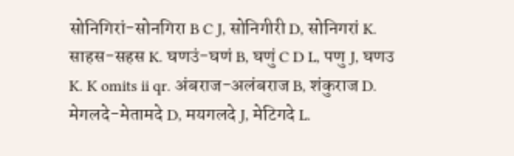सोनिगिरां-सोनगिरा B C J, सोनिगीरी D, सोनिगरां K. साहस-सहस K. घणउं-घणं B, घणुं C D L, पणु J, घणउ K. K omits ii qr. अंबराज-अलंबराज B, शंकुराज D. मेगलदे-मेतामदे D, मयगलदे J, मेटिगदे L.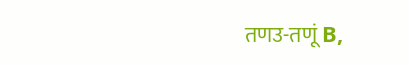तणउ-तणूं B,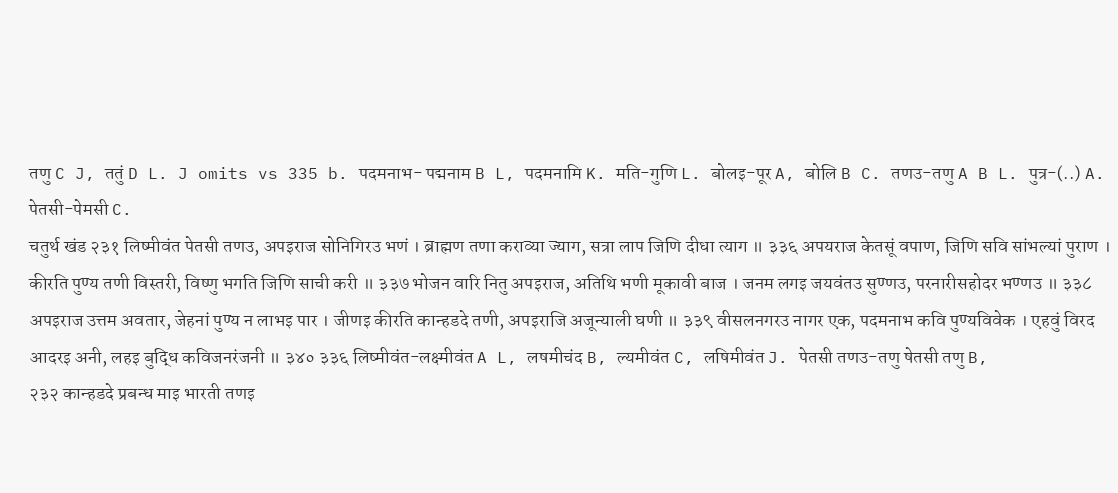तणु C J, ततुं D L. J omits vs 335 b. पदमनाभ- पद्मनाम B L, पदमनामि K. मति-गुणि L. बोलइ-पूर A, बोलि B C. तणउ-तणु A B L. पुत्र-(..) A. पेतसी-पेमसी C.
चतुर्थ खंड २३१ लिष्मीवंत पेतसी तणउ, अपइराज सोनिगिरउ भणं । ब्राह्मण तणा कराव्या ज्याग, सत्रा लाप जिणि दीधा त्याग ॥ ३३६ अपयराज केतसूं वपाण, जिणि सवि सांभल्यां पुराण । कीरति पुण्य तणी विस्तरी, विष्णु भगति जिणि साची करी ॥ ३३७ भोजन वारि नितु अपइराज, अतिथि भणी मूकावी बाज । जनम लगइ जयवंतउ सुण्णउ, परनारीसहोदर भण्णउ ॥ ३३८ अपइराज उत्तम अवतार, जेहनां पुण्य न लाभइ पार । जीणइ कीरति कान्हडदे तणी, अपइराजि अजून्याली घणी ॥ ३३९ वीसलनगरउ नागर एक, पदमनाभ कवि पुण्यविवेक । एहवुं विरद आदरइ अनी, लहइ बुद्धि कविजनरंजनी ॥ ३४० ३३६ लिष्मीवंत-लक्ष्मीवंत A L, लषमीचंद B, ल्यमीवंत C, लषिमीवंत J. पेतसी तणउ-तणु षेतसी तणु B,
२३२ कान्हडदे प्रबन्ध माइ भारती तणइ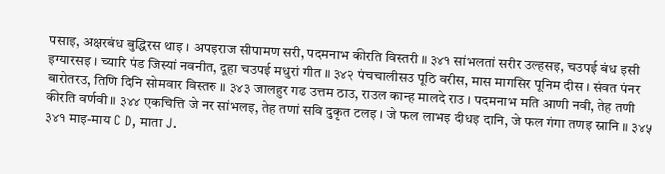पसाइ, अक्षरबंध बुद्धिरस थाइ । अपइराज सीपामण सरी, पदमनाभ कीरति विस्तरी ॥ ३४१ सांभलतां सरीर उल्हसइ, चउपई बंध इसी इग्यारसइ । च्यारि पंड जिस्यां नवनीत, दूहा चउपई मधुरां गीत ॥ ३४२ पंचचालीसउ पूठि वरीस, मास मागसिर पूनिम दीस । संवत पंनर बारोतरउ, तिणि दिनि सोमवार विस्तरु ॥ ३४३ जालहुर गढ उत्तम ठाउ, राउल कान्ह मालदे राउ । पदमनाभ मति आणी नवी, तेह तणी कीरति वर्णवी ॥ ३४४ एकचित्ति जे नर सांभलइ, तेह तणां सवि दुकृत टलइ । जे फल लाभइ दीधइ दानि, जे फल गंगा तणइ स्नानि ॥ ३४५ ३४१ माइ-माय C D, माता J.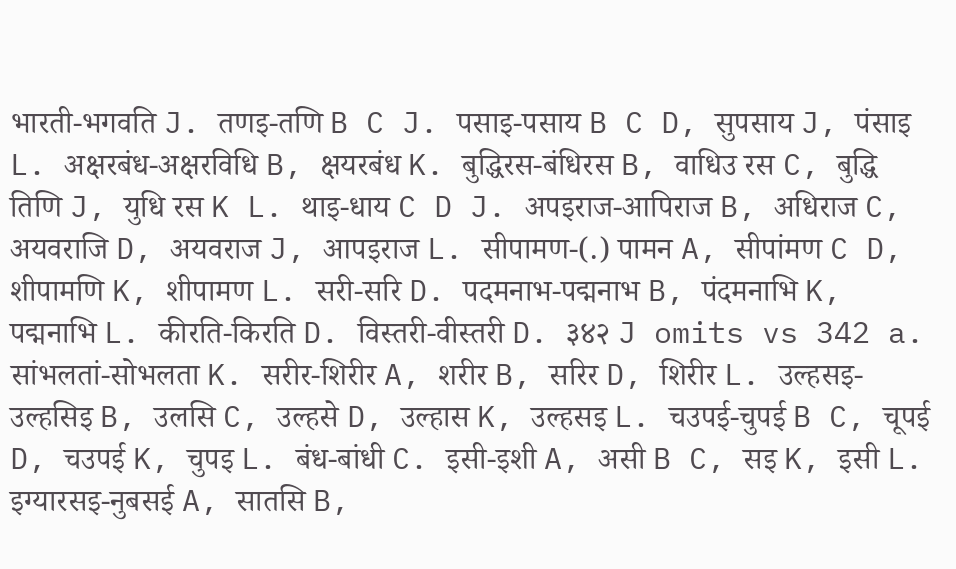भारती-भगवति J. तणइ-तणि B C J. पसाइ-पसाय B C D, सुपसाय J, पंसाइ L. अक्षरबंध-अक्षरविधि B, क्षयरबंध K. बुद्धिरस-बंधिरस B, वाधिउ रस C, बुद्धि तिणि J, युधि रस K L. थाइ-धाय C D J. अपइराज-आपिराज B, अधिराज C, अयवराजि D, अयवराज J, आपइराज L. सीपामण-(.) पामन A, सीपांमण C D, शीपामणि K, शीपामण L. सरी-सरि D. पदमनाभ-पद्मनाभ B, पंदमनाभि K, पद्मनाभि L. कीरति-किरति D. विस्तरी-वीस्तरी D. ३४२ J omits vs 342 a. सांभलतां-सोभलता K. सरीर-शिरीर A, शरीर B, सरिर D, शिरीर L. उल्हसइ-उल्हसिइ B, उलसि C, उल्हसे D, उल्हास K, उल्हसइ L. चउपई-चुपई B C, चूपई D, चउपई K, चुपइ L. बंध-बांधी C. इसी-इशी A, असी B C, सइ K, इसी L. इग्यारसइ-नुबसई A, सातसि B,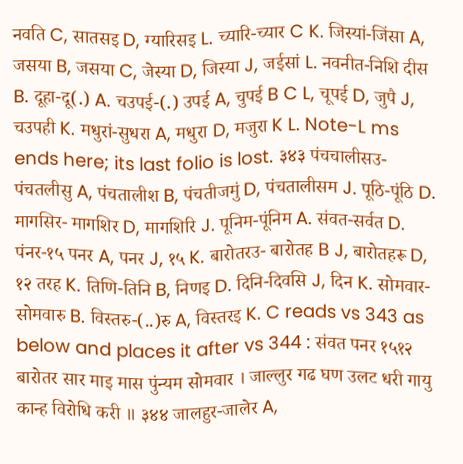नवति C, सातसइ D, ग्यारिसइ L. च्यारि-च्यार C K. जिस्यां-जिंसा A, जसया B, जसया C, जेस्या D, जिस्या J, जईसां L. नवनीत-निशि दीस B. दूहा-दू(.) A. चउपई-(.) उपई A, चुपई B C L, चूपई D, जुपै J, चउपही K. मधुरां-सुधरा A, मधुरा D, मजुरा K L. Note-L ms ends here; its last folio is lost. ३४३ पंचचालीसउ-पंचतलीसु A, पंचतालीश B, पंचतीजमुं D, पंचतालीसम J. पूठि-पूंठि D. मागसिर- मागशिर D, मागशिरि J. पूनिम-पूंनिम A. संवत-सर्वत D. पंनर-१५ पनर A, पनर J, १५ K. बारोतरउ- बारोतह B J, बारोतहरू D, १२ तरह K. तिणि-तिनि B, निणइ D. दिनि-दिवसि J, दिन K. सोमवार- सोमवारु B. विस्तरु-(..)रु A, विस्तरइ K. C reads vs 343 as below and places it after vs 344 : संवत पनर १५१२ बारोतर सार माइ मास पुंन्यम सोमवार । जाल्लुर गढ घण उलट धरी गायु कान्ह विरोधि करी ॥ ३४४ जालहुर-जालेर A,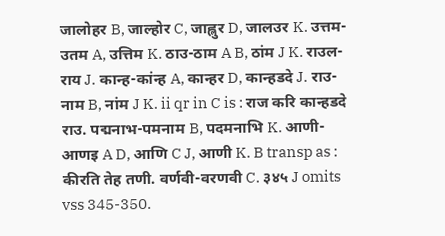जालोहर B, जाल्होर C, जाह्लुर D, जालउर K. उत्तम-उतम A, उत्तिम K. ठाउ-ठाम A B, ठांम J K. राउल-राय J. कान्ह-कांन्ह A, कान्हर D, कान्हडदे J. राउ-नाम B, नांम J K. ii qr in C is : राज करि कान्हडदे राउ. पद्मनाभ-पमनाम B, पदमनाभि K. आणी-आणइ A D, आणि C J, आणी K. B transp as : कीरति तेह तणी. वर्णवी-वरणवी C. ३४५ J omits vss 345-350.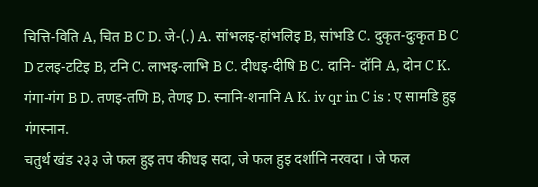चित्ति-विति A, चित B C D. जे-(.) A. सांभलइ-हांभलिइ B, सांभडि C. दुकृत-दुःकृत B C D टलइ-टटिइ B, टनि C. लाभइ-लाभि B C. दीधइ-दीषि B C. दानि- दॉनि A, दोन C K. गंगा-गंग B D. तणइ-तणि B, तेणइ D. स्नानि-शनानि A K. iv qr in C is : ए सामडि हुइ गंगस्नान.
चतुर्थ खंड २३३ जे फल हुइ तप कीधइ सदा, जे फल हुइ दर्शानि नरवदा । जे फल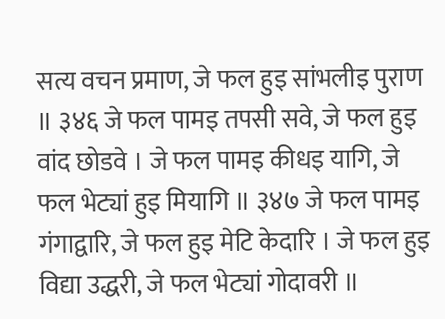सत्य वचन प्रमाण, जे फल हुइ सांभलीइ पुराण ॥ ३४६ जे फल पामइ तपसी सवे, जे फल हुइ वांद छोडवे । जे फल पामइ कीधइ यागि, जे फल भेट्यां हुइ मियागि ॥ ३४७ जे फल पामइ गंगाद्वारि, जे फल हुइ मेटि केदारि । जे फल हुइ विद्या उद्धरी, जे फल भेट्यां गोदावरी ॥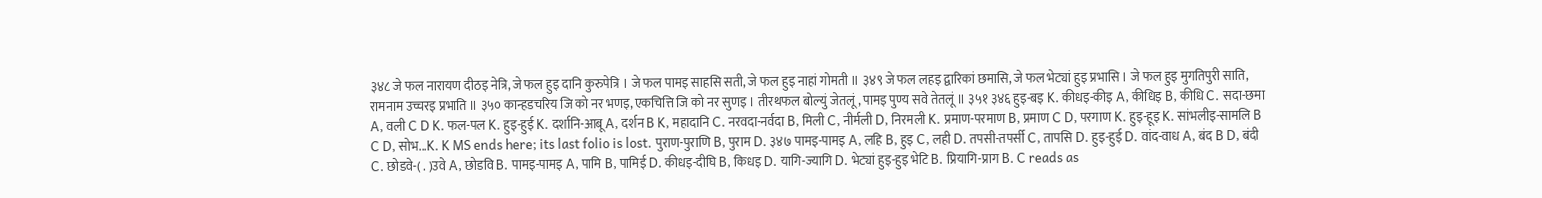३४८ जे फल नारायण दीठइ नेत्रि, जे फल हुइ दानि कुरुपेत्रि । जे फल पामइ साहसि सती, जे फल हुइ नाहां गोमती ॥ ३४९ जे फल लहइ द्वारिकां छमासि, जे फल भेट्यां हुइ प्रभासि । जे फल हुइ मुगतिपुरी साति, रामनाम उच्चरइ प्रभाति ॥ ३५० कान्हडचरिय जि को नर भणइ, एकचित्ति जि को नर सुणइ । तीरथफल बोल्युं जेतलूं, पामइ पुण्य सवे तेतलूं ॥ ३५१ ३४६ हुइ-बइ K. कीधइ-कीइ A, कीधिइ B, कीधि C. सदा-छमा A, वली C D K. फल-पल K. हुइ-हुई K. दर्शानि-आबू A, दर्शन B K, महादानि C. नरवदा-नर्वदा B, मिली C, नीर्मली D, निरमली K. प्रमाण-परमाण B, प्रमाण C D, परगाण K. हुइ-हूइ K. सांभलीइ-सामलि B C D, सोभ...K. K MS ends here; its last folio is lost. पुराण-पुराणि B, पुराम D. ३४७ पामइ-पामइ A, लहि B, हुइ C, लही D. तपसी-तपर्सी C, तापसि D. हुइ-हुई D. वांद-वाध A, बंद B D, बंदी C. छोडवे-( . )उवे A, छोडवि B. पामइ-पामइ A, पामि B, पामिई D. कीधइ-दीघि B, किधइ D. यागि-ज्यागि D. भेट्यां हुइ-हुइ भेटि B. प्रियागि-प्राग B. C reads as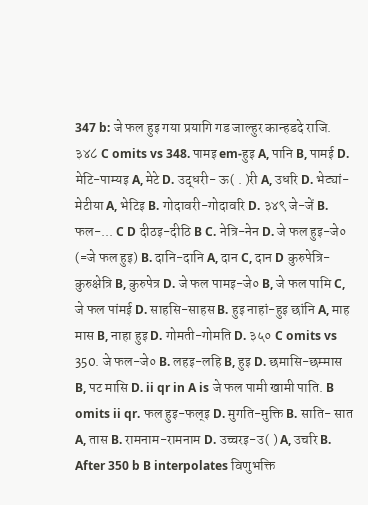347 b: जे फल हुइ गया प्रयागि गड जाल्हुर कान्हडदे राजि. ३४८ C omits vs 348. पामइ em-हुइ A, पानि B, पामई D. मेटि-पाम्यइ A, मेटे D. उद्धरी- ऊ( . )री A, उधरि D. भेट्यां-मेटीया A, भेटिइ B. गोदावरी-गोदावरि D. ३४९ जे-जें B. फल-... C D दीठइ-दीठि B C. नेत्रि-नेन D. जे फल हुइ-जे० (=जे फल हुइ) B. दानि-दानि A, दान C, दान D कुरुपेत्रि-कुरुक्षेत्रि B, कुरुपेत्र D. जे फल पामइ-जे० B, जे फल पामि C, जे फल पांमई D. साहसि-साहस B. हुइ नाहां-हुइ छांनि A, माह मास B, नाहा हुइ D. गोमती-गोमति D. ३५० C omits vs 350. जे फल-जे० B. लहइ-लहि B, हुइ D. छमासि-छम्मास B, पट मासि D. ii qr in A is जे फल पामी खामी पाति. B omits ii qr. फल हुइ-फल्इ D. मुगति-मुक्ति B. साति- सात A, तास B. रामनाम-रामनाम D. उच्चरइ-उ( ) A, उचरि B. After 350 b B interpolates विणुभक्ति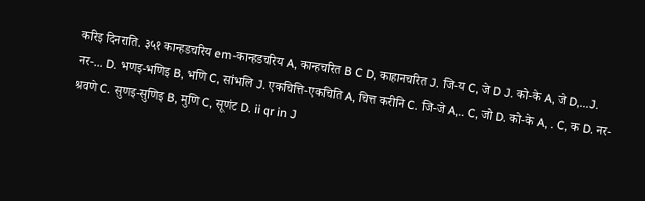करिइ दिनराति. ३५१ कान्हडचरिय em-कान्हडचरिय A, कान्हचरित B C D, काहानचरित J. जि-य C, जे D J. को-के A, जे D,...J. नर-... D. भणइ-भणिइ B, भणि C, सांभलि J. एकचित्ति-एकचिति A, चित्त करीनि C. जि-जे A,.. C, जो D. को-के A, . C, क D. नर-श्रवणे C. सुणइ-सुणिइ B, मुणि C, सूणंट D. ii qr in J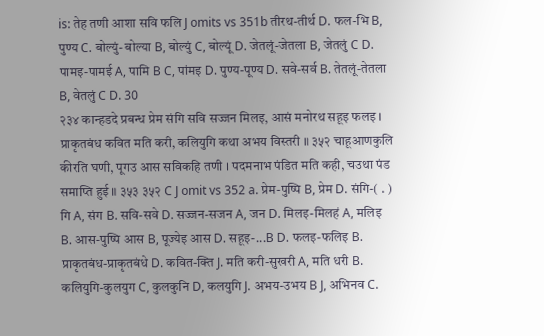is: तेह तणी आशा सवि फलि J omits vs 351b तीरथ-तीर्थ D. फल-भि B, पुण्य C. बोल्युं- बोल्या B, बोल्युं C, बोल्यूं D. जेतलूं-जेतला B, जेतलुं C D. पामइ-पामई A, पामि B C, पांमइ D. पुण्य-पूण्य D. सवे-सर्व B. तेतलूं-तेतला B, वेतलुं C D. 30
२३४ कान्हडदे प्रबन्ध प्रेम संगि सवि सज्जन मिलइ, आसं मनोरथ सहूइ फलइ । प्राकृतबंध कवित मति करी, कलियुगि कथा अभय विस्तरी ॥ ३५२ चाहूआणकुलि कीरति घणी, पूगउ आस सविकहि तणी । पदमनाभ पंडित मति कही, चउथा पंड समाप्ति हुई ॥ ३५३ ३५२ C J omit vs 352 a. प्रेम-पुष्पि B, प्रेम D. संगि-( . ) गि A, संग B. सवि-सवे D. सज्जन-सजन A, जन D. मिलइ-मिलहं A, मलिइ B. आस-पुष्पि आस B, पूज्येइ आस D. सहूइ-...B D. फलइ-फलिइ B. प्राकृतबंध-प्राकृतबंधे D. कवित-क्ति J. मति करी-सुखरी A, मति धरी B. कलियुगि-कुलयुग C, कुलकुनि D, कलयुगि J. अभय-उभय B J, अभिनव C.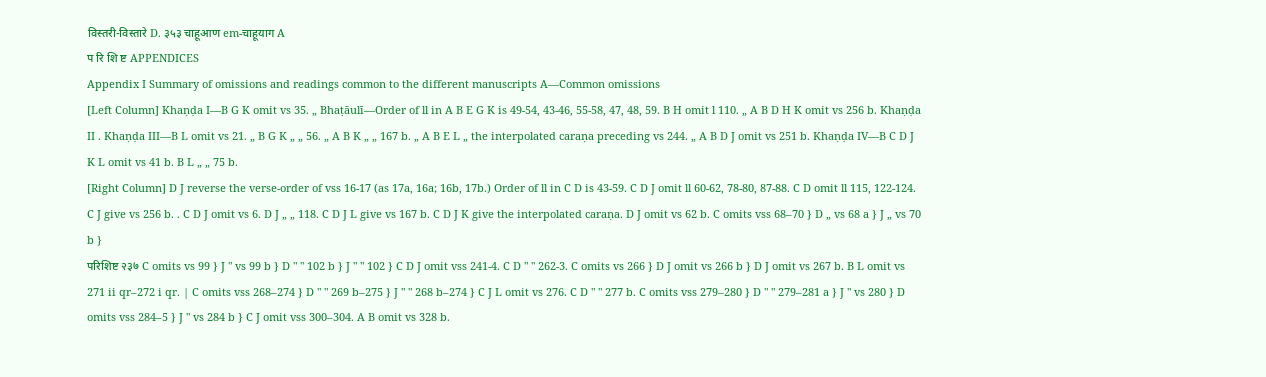विस्तरी-विस्तारे D. ३५३ चाहूआण em-चाहूयाग A
प रि शि ष्ट APPENDICES
Appendix I Summary of omissions and readings common to the different manuscripts A—Common omissions
[Left Column] Khaṇḍa I—B G K omit vs 35. „ Bhaṭāulī—Order of ll in A B E G K is 49-54, 43-46, 55-58, 47, 48, 59. B H omit l 110. „ A B D H K omit vs 256 b. Khaṇḍa II . Khaṇḍa III—B L omit vs 21. „ B G K „ „ 56. „ A B K „ „ 167 b. „ A B E L „ the interpolated caraṇa preceding vs 244. „ A B D J omit vs 251 b. Khaṇḍa IV—B C D J K L omit vs 41 b. B L „ „ 75 b.
[Right Column] D J reverse the verse-order of vss 16-17 (as 17a, 16a; 16b, 17b.) Order of ll in C D is 43-59. C D J omit ll 60-62, 78-80, 87-88. C D omit ll 115, 122-124. C J give vs 256 b. . C D J omit vs 6. D J „ „ 118. C D J L give vs 167 b. C D J K give the interpolated caraṇa. D J omit vs 62 b. C omits vss 68–70 } D „ vs 68 a } J „ vs 70 b }
परिशिष्ट २३७ C omits vs 99 } J " vs 99 b } D " " 102 b } J " " 102 } C D J omit vss 241-4. C D " " 262-3. C omits vs 266 } D J omit vs 266 b } D J omit vs 267 b. B L omit vs 271 ii qr–272 i qr. | C omits vss 268–274 } D " " 269 b–275 } J " " 268 b–274 } C J L omit vs 276. C D " " 277 b. C omits vss 279–280 } D " " 279–281 a } J " vs 280 } D omits vss 284–5 } J " vs 284 b } C J omit vss 300–304. A B omit vs 328 b.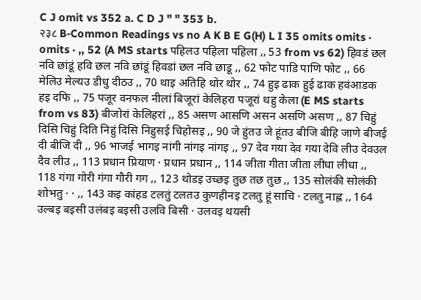C J omit vs 352 a. C D J " " 353 b.
२३८ B-Common Readings vs no A K B E G(H) L I 35 omits omits · omits · ,, 52 (A MS starts पहिलउ पहिला पहिला ,, 53 from vs 62) हिवडं छल नवि छांडूं हवि छल नवि छांडूं हिवडां छल नवि छाडू ,, 62 फोट पाडि पाणि फोट ,, 66 मेलिउ मेल्यउ डीधु दीठउ ,, 70 थाइ अतिहि थोर थोर ,, 74 हुइ ढाक हुई ढाक हवंआडक हइ दफि ,, 75 पजूर वनफल नीलां बिजूरां केलिहरा पजूरां थहु केला (E MS starts from vs 83) बीजोरां केलिहरां ,, 85 असण आसणि असन असणि असण ,, 87 चिहुं दिसि चिहुं दिति निहुं दिसि निहुसई चिहोसइ ,, 90 जे हुंतउ जे हूंतउ बीजि बीहि जाणे बीजई दी बीजि दी ,, 96 भाजई भागइ नांगी नांगइ नांगइ ,, 97 देव गया देव गया देवि लीउ देवउल दैव लीउ ,, 113 प्रधान प्रियाण · प्रधान प्रधान ,, 114 जीता गीता जीता लीधा लीधा ,, 118 गंगा गोरी गंगा गौरी गग ,, 123 थोडइ उच्छइ तुछ तछ तुछ ,, 135 सोलंकी सोलंकी शोभतु · · ,, 143 कइ कांहड टलतुं टलतउ कुणहीनइ टलतु हूं साचि · टलतु नाह्ल ,, 164 उल्बइ बइसी उलंबइ बइसी उलवि बिसी · उलवइ थयसी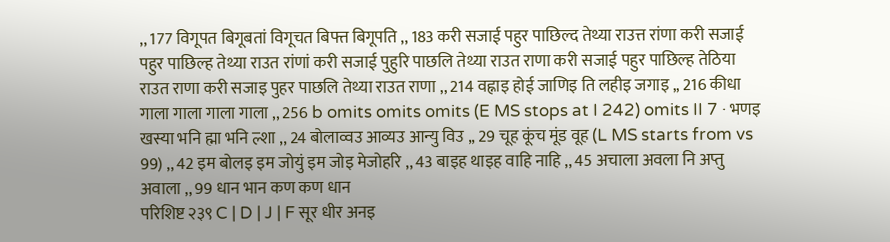,, 177 विगूपत बिगूबतां विगूचत बिफ्त बिगूपति ,, 183 करी सजाई पहुर पाछिल्द तेथ्या राउत्त रांणा करी सजाई पहुर पाछिल्ह तेथ्या राउत रांणां करी सजाई पुहुरि पाछलि तेथ्या राउत राणा करी सजाई पहुर पाछिल्ह तेठिया राउत राणा करी सजाइ पुहर पाछलि तेथ्या राउत राणा ,, 214 वह्नाइ होई जाणिइ ति लहीइ जगाइ ,, 216 कीधा गाला गाला गाला गाला ,, 256 b omits omits omits (E MS stops at I 242) omits II 7 · भणइ खस्या भनि ह्मा भनि ल्शा ,, 24 बोलाव्वउ आव्यउ आन्यु विउ ,, 29 चूह कूंच मूंड वूह (L MS starts from vs 99) ,, 42 इम बोलइ इम जोयुं इम जोइ मेजोहरि ,, 43 बाइह थाइह वाहि नाहि ,, 45 अचाला अवला नि अप्तु अवाला ,, 99 धान भान कण कण धान
परिशिष्ट २३९ C | D | J | F सूर धीर अनइ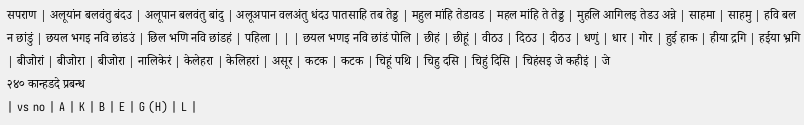सपराण | अलूयांन बलवंतु बंदउ | अलूपान बलवंतु बांदु | अलूअपान वलअंतु धंदउ पातसाहि तब तेड्ड | महुल मांहि तेडावड | महल मांहि ते तेड्ड | मुहलि आगिलइ तेडउ अन्ने | साहमा | साहमु | हवि बल न छांडुं | छयल भगइ नवि छांडउं | छिल भणि नवि छांडहं | पहिला | | | छयल भणइ नवि छांडं पोलि | छीहं | छीहूं | वीठउ | दिठउ | दीठउ | धणुं | धार | गोर | हुई हाक | हीया द्रगि | हईया भ्रगि | बीजोरां | बीजोरा | बीजोरा | नालिकेरं | केलेहरा | केलिहरां | असूर | कटक | कटक | चिहूं पथि | चिहु दसि | चिहुं दिसि | चिहंसइ जे कहीइं | जे
२४० कान्हडदे प्रबन्ध
| vs no | A | K | B | E | G (H) | L |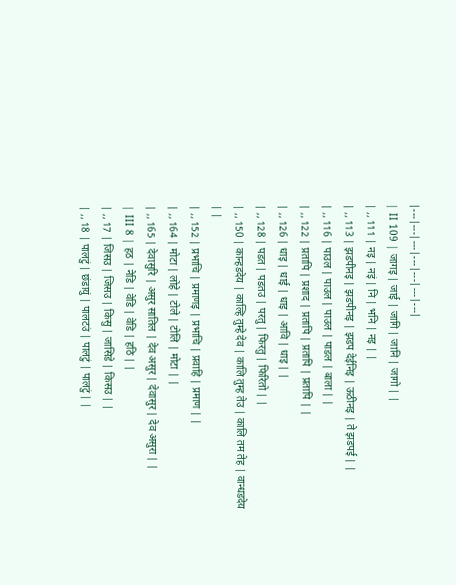|---|---|---|---|---|---|---|
| II 109 | जागइ | जाई | जागि | जानि | जागो | |
| ,, 111 | नइ | नइं | नि | भनि | नइ | |
| ,, 113 | झडपीनइ | झडपीनइ | झडप देईनिइ | ऊठीनइ | ते झडपई | |
| ,, 116 | पाउल | पाउल | पाउल | पाडल | बाला | |
| ,, 122 | प्रतापि | प्रशाद | प्रतापि | प्रतापि | प्रतापि | |
| ,, 126 | धाइ | धाई | धाइ | आवि | धाइ | |
| ,, 128 | पडत | पडतउ | परतु | फिरतु | फिरितो | |
| ,, 150 | कान्हडदेय | काल्हि तुम्हे देव | कालि तुम्ह तेउ | कालि तम तेह | वान्धडदेय | |
| ,, 152 | प्रभाचि | प्रमाणइ | प्रभाचि | प्रवाहि | प्रमाण | |
| ,, 164 | मोटा | लोहे | टोले | टोलि | मोटा | |
| ,, 165 | देवासुरि | असुर सातिल | देव असुर | देवासुर | देव असुरा | |
| III 8 | हठ | नेडि | वेडि | वेडि | हठि | |
| ,, 17 | जिसउ | जिसउ | किसु | जासिडे | किसउ | |
| ,, 18 | पालटुं | छंडायुं | पालटउं | पालटुं | पालटुं | |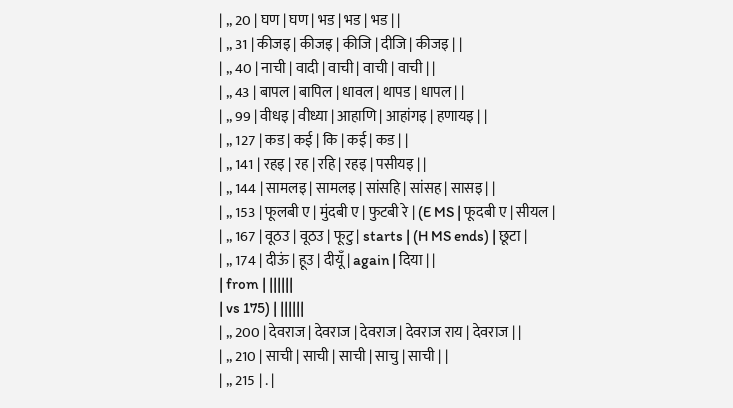| ,, 20 | घण | घण | भड | भड | भड | |
| ,, 31 | कीजइ | कीजइ | कीजि | दीजि | कीजइ | |
| ,, 40 | नाची | वादी | वाची | वाची | वाची | |
| ,, 43 | बापल | बापिल | धावल | थापड | धापल | |
| ,, 99 | वीधइ | वीध्या | आहाणि | आहांगइ | हणायइ | |
| ,, 127 | कड | कई | कि | कई | कड | |
| ,, 141 | रहइ | रह | रहि | रहइ | पसीयइ | |
| ,, 144 | सामलइ | सामलइ | सांसहि | सांसह | सासइ | |
| ,, 153 | फूलबी ए | मुंदबी ए | फुटबी रे | (E MS | फूदबी ए | सीयल |
| ,, 167 | वूठउ | वूठउ | फूटु | starts | (H MS ends) | छूटा |
| ,, 174 | दीऊं | हूउ | दीयूँ | again | दिया | |
| from | ||||||
| vs 175) | ||||||
| ,, 200 | देवराज | देवराज | देवराज | देवराज राय | देवराज | |
| ,, 210 | साची | साची | साची | साचु | साची | |
| ,, 215 | . |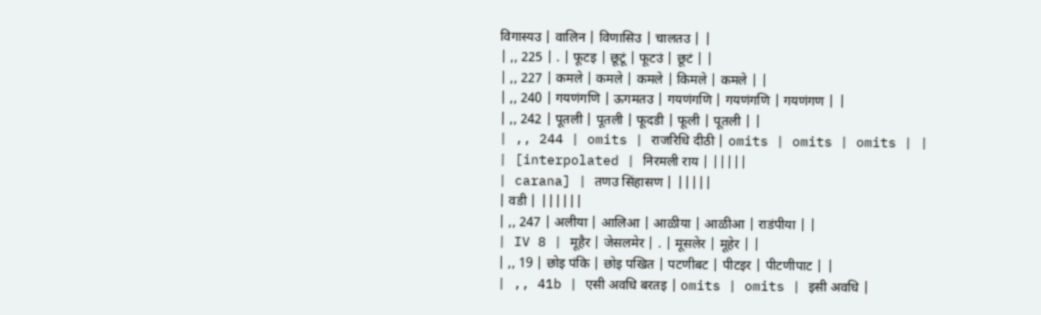विगास्यउ | वालिन | विणासिउ | चालतउ | |
| ,, 225 | . | फूटइ | छूटूं | फूटउं | छूटं | |
| ,, 227 | कमले | कमले | कमले | किमले | कमले | |
| ,, 240 | गयणंगणि | ऊगमतउ | गयणंगणि | गयणंगणि | गयणंगण | |
| ,, 242 | पूतली | पूतली | फूदडी | फूली | पूतली | |
| ,, 244 | omits | राजरिधि दीठी | omits | omits | omits | |
| [interpolated | निरमली राय | |||||
| carana] | तणउ सिंहासण | |||||
| वडी | ||||||
| ,, 247 | अलीया | आलिआ | आळीया | आळीआ | राडंपीया | |
| IV 8 | मूहैर | जेसलमेर | . | मूसलेर | मूहेर | |
| ,, 19 | छोइ पंकि | छोइ पखित | पटणीबट | पीटइर | पीटणीपाट | |
| ,, 41b | एसी अवधि बरतइ | omits | omits | इसी अवधि |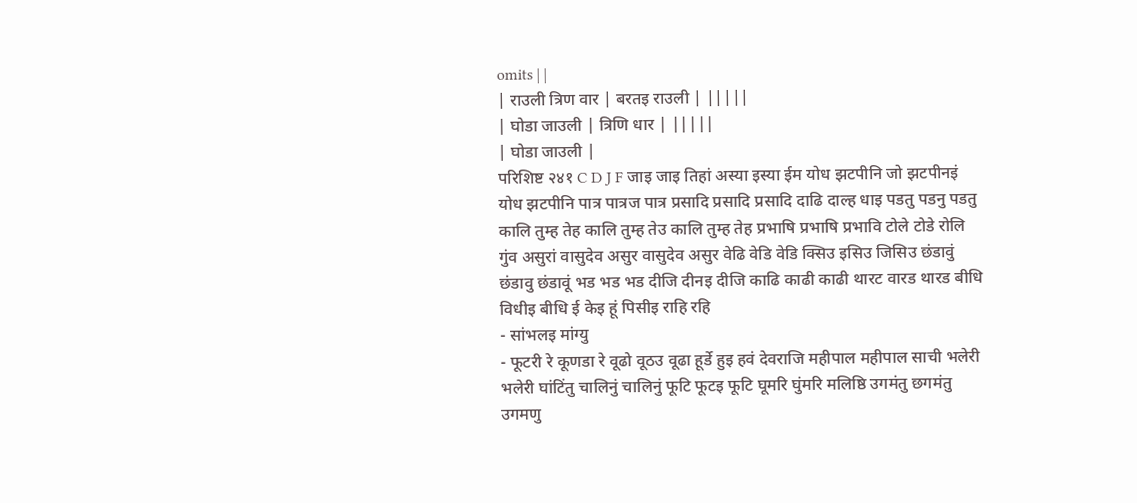omits | |
| राउली त्रिण वार | बरतइ राउली | |||||
| घोडा जाउली | त्रिणि धार | |||||
| घोडा जाउली |
परिशिष्ट २४१ C D J F जाइ जाइ तिहां अस्या इस्या ईम योध झटपीनि जो झटपीनइं योध झटपीनि पात्र पात्रज पात्र प्रसादि प्रसादि प्रसादि दाढि दाल्ह धाइ पडतु पडनु पडतु कालि तुम्ह तेह कालि तुम्ह तेउ कालि तुम्ह तेह प्रभाषि प्रभाषि प्रभावि टोले टोडे रोलि गुंव असुरां वासुदेव असुर वासुदेव असुर वेढि वेडि वेडि क्सिउ इसिउ जिसिउ छंडावुं छंडावु छंडावूं भड भड भड दीजि दीनइ दीजि काढि काढी काढी थारट वारड थारड बीधि विधीइ बीधि ई केइ हूं पिसीइ राहि रहि
- सांभलइ मांग्यु
- फूटरी रे कूणडा रे वूढो वूठउ वूढा हूर्डे हुइ हवं देवराजि महीपाल महीपाल साची भलेरी भलेरी घांटिंतु चालिनुं चालिनुं फूटि फूटइ फूटि घूमरि घुंमरि मलिष्ठि उगमंतु छगमंतु उगमणु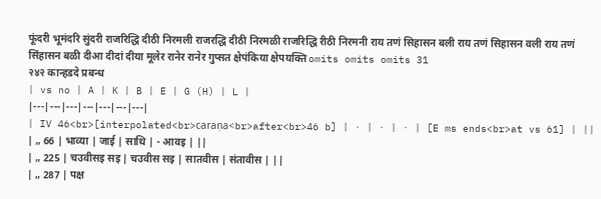फूंदरी भूमंदरि सुंदरी राजरिद्धि दीठी निरमली राजरद्धि दीठी निरमळी राजरिद्धि रीठी निरमनी राय तणं सिहासन बली राय तणं सिहासन वली राय तणं सिंहासन बळी दीआ दीदां दीया मूलेर रानेर रानेर गुप्सत क्षेपंकिया क्षेपयक्ति omits omits omits 31
२४२ कान्हडदे प्रबन्ध
| vs no | A | K | B | E | G (H) | L |
|---|---|---|---|---|---|---|
| IV 46<br>[interpolated<br>caraṇa<br>after<br>46 b] | · | · | · | [E ms ends<br>at vs 61] | ||
| „ 66 | भाव्या | जाई | साथि | - आवइ | ||
| „ 225 | चउवीसइ सइ | चउवीस सइ | सातवीस | संतावीस | ||
| „ 287 | पक्ष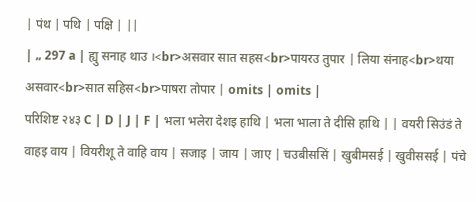| पंथ | पथि | पक्षि | ||
| „ 297 a | ह्यु सनाह थाउ ।<br>असवार सात सहस<br>पायरउ तुपार | लिया संनाह<br>थया असवार<br>सात सहिस<br>पाषरा तोपार | omits | omits |
परिशिष्ट २४३ C | D | J | F | भला भलेरा देशइ हाथि | भला भाला ते दीसि हाथि | | वयरी सिउंडं ते वाहइ वाय | वियरीशू ते वाहि वाय | सजाइ | जाय | जाए | चउबीससिं | खुबीमसई | खुवीससई | पंचे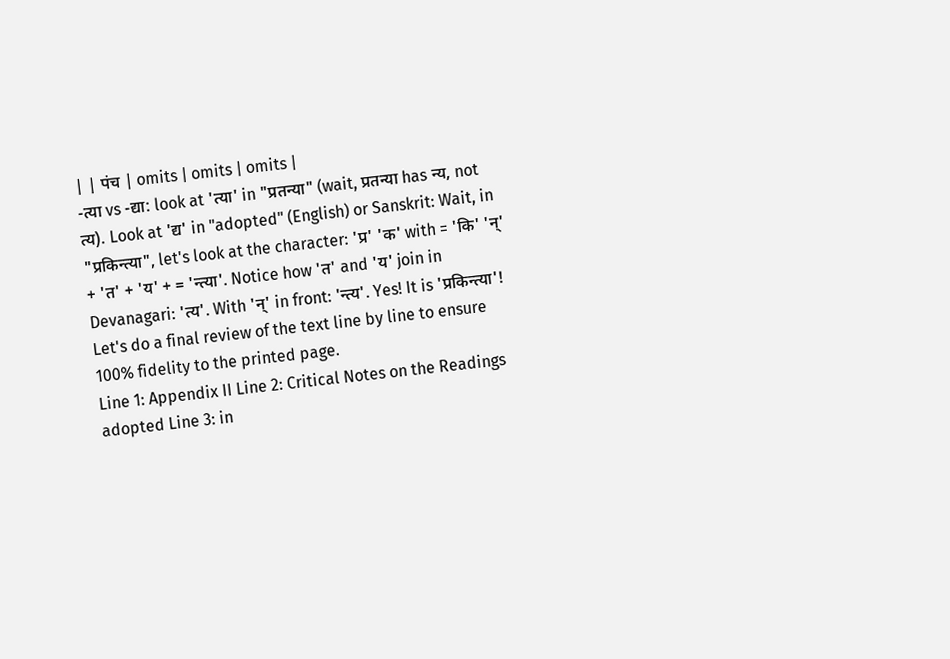| | पंच | omits | omits | omits |
-त्या vs -द्या: look at 'त्या' in "प्रतन्या" (wait, प्रतन्या has न्य, not त्य). Look at 'द्य' in "adopted" (English) or Sanskrit: Wait, in "प्रकिन्त्या", let's look at the character: 'प्र' 'क' with = 'कि' 'न्' + 'त' + 'य' + = 'न्त्या'. Notice how 'त' and 'य' join in Devanagari: 'त्य'. With 'न्' in front: 'न्त्य'. Yes! It is 'प्रकिन्त्या'!
Let's do a final review of the text line by line to ensure 100% fidelity to the printed page.
Line 1: Appendix II Line 2: Critical Notes on the Readings adopted Line 3: in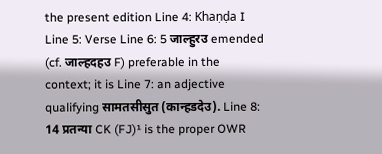the present edition Line 4: Khaṇḍa I Line 5: Verse Line 6: 5 जाल्हुरउ emended (cf. जाल्हदहउ F) preferable in the context; it is Line 7: an adjective qualifying सामतसीसुत (कान्हडदेउ). Line 8: 14 प्रतन्या CK (FJ)¹ is the proper OWR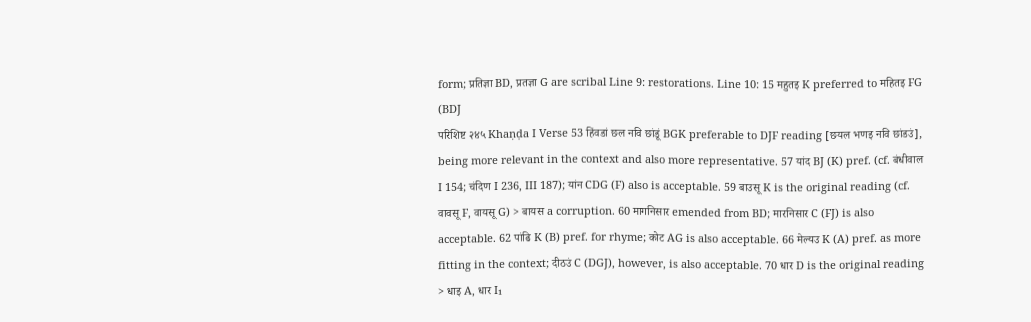form; प्रतिज्ञा BD, प्रतज्ञा G are scribal Line 9: restorations. Line 10: 15 महुतइ K preferred to महितइ FG (BDJ
परिशिष्ट २४५ Khaṇḍa I Verse 53 हिंवडां छल नवि छांडूं BGK preferable to DJF reading [छयल भणइ नवि छांडउं], being more relevant in the context and also more representative. 57 यांद BJ (K) pref. (cf. बंधीवाल I 154; चंदिण I 236, III 187); यांन CDG (F) also is acceptable. 59 बाउसू K is the original reading (cf. वावसू F, वायसू G) > बायस a corruption. 60 मागनिसार emended from BD; मारनिसार C (FJ) is also acceptable. 62 पांढि K (B) pref. for rhyme; कोट AG is also acceptable. 66 मेल्यउ K (A) pref. as more fitting in the context; दीठउं C (DGJ), however, is also acceptable. 70 धार D is the original reading > धाइ A, धार I₁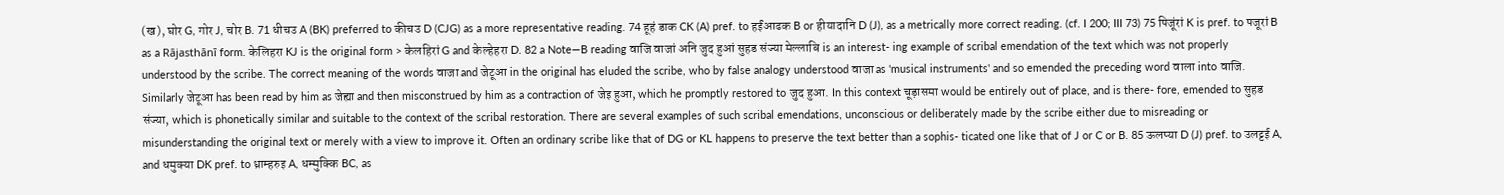(ख), घोर G, गोर J, चोर B. 71 धीचउ A (BK) preferred to कीचउ D (CJG) as a more representative reading. 74 हूहं डाक CK (A) pref. to हईंआढक B or हीयादानि D (J), as a metrically more correct reading. (cf. I 200; III 73) 75 पिजूंरां K is pref. to पजूरां B as a Rājasthānī form. केलिहरा KJ is the original form > केलहिरां G and केल्हेहरा D. 82 a Note—B reading वाजि वाजां अनि जुद हुआं सुहड संज्या मेल्लाबि is an interest- ing example of scribal emendation of the text which was not properly understood by the scribe. The correct meaning of the words वाजा and जेटूआ in the original has eluded the scribe, who by false analogy understood वाजा as 'musical instruments' and so emended the preceding word वाला into वाजि. Similarly जेटूआ has been read by him as जेह्या and then misconstrued by him as a contraction of जेइ हुआ, which he promptly restored to जुद हुआ. In this context चूड़ासमा would be entirely out of place, and is there- fore, emended to सुहड संज्या, which is phonetically similar and suitable to the context of the scribal restoration. There are several examples of such scribal emendations, unconscious or deliberately made by the scribe either due to misreading or misunderstanding the original text or merely with a view to improve it. Often an ordinary scribe like that of DG or KL happens to preserve the text better than a sophis- ticated one like that of J or C or B. 85 ऊलप्या D (J) pref. to उलट्टई A, and धमुक्या DK pref. to ध्राम्हरुइ A, धम्मुक्कि BC, as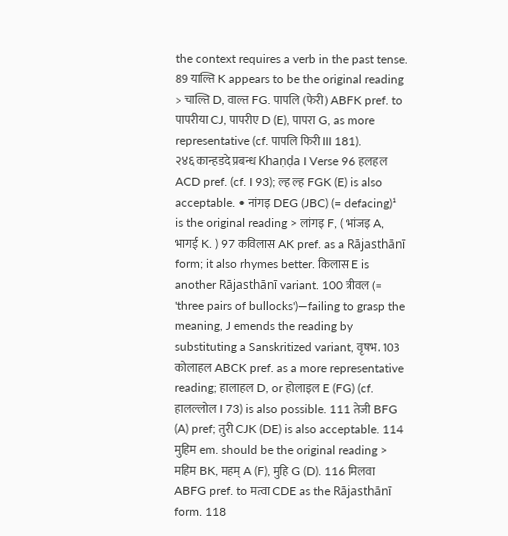the context requires a verb in the past tense. 89 याल्ति K appears to be the original reading > चाल्ति D, वाल्त FG. पापलि (फेरी) ABFK pref. to पापरीया CJ, पापरीए D (E), पापरा G, as more representative (cf. पापलि फिरी III 181).
२४६ कान्हडदे प्रबन्ध Khaṇḍa I Verse 96 हलहल ACD pref. (cf. I 93); ल्ह ल्ह FGK (E) is also acceptable. • नांगइ DEG (JBC) (= defacing)¹ is the original reading > लांगइ F, ( भांजइ A, भागई K. ) 97 कविलास AK pref. as a Rājasthānī form; it also rhymes better. किलास E is another Rājasthānī variant. 100 त्रीवल (= 'three pairs of bullocks')—failing to grasp the meaning, J emends the reading by substituting a Sanskritized variant, वृषभ. 103 कोलाहल ABCK pref. as a more representative reading; हालाहल D, or होलाइल E (FG) (cf. हालल्लोल I 73) is also possible. 111 तेजी BFG (A) pref; तुरी CJK (DE) is also acceptable. 114 मुहिम em. should be the original reading > महिम BK, महम् A (F), मुहि G (D). 116 मिलवा ABFG pref. to मत्वा CDE as the Rājasthānī form. 118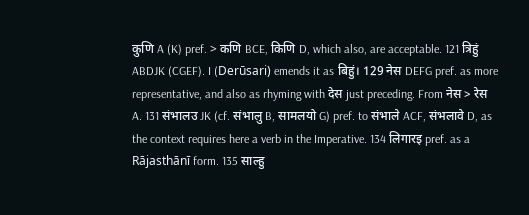कुणि A (K) pref. > कणि BCE, किणि D, which also, are acceptable. 121 त्रिहुं ABDJK (CGEF). I (Derūsari) emends it as बिहुं। 129 नेस DEFG pref. as more representative, and also as rhyming with देस just preceding. From नेस > रेस A. 131 संभालउ JK (cf. संभालु B, सामलयो G) pref. to संभाले ACF, संभलावे D, as the context requires here a verb in the Imperative. 134 लिगारइ pref. as a Rājasthānī form. 135 साल्हु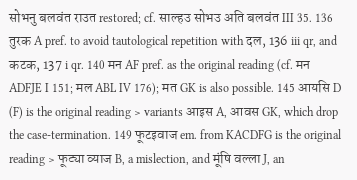सोभनु बलवंत राउत restored; cf. साल्हउ सोभउ अति बलवंत III 35. 136 तुरक A pref. to avoid tautological repetition with दल, 136 iii qr, and कटक, 137 i qr. 140 मन AF pref. as the original reading (cf. मन ADFJE I 151; मल ABL IV 176); मत GK is also possible. 145 आयसि D (F) is the original reading > variants आइस A, आवस GK, which drop the case-termination. 149 फूटइवाज em. from KACDFG is the original reading > फूट्या व्याज B, a mislection, and मूंषि वल्ला J, an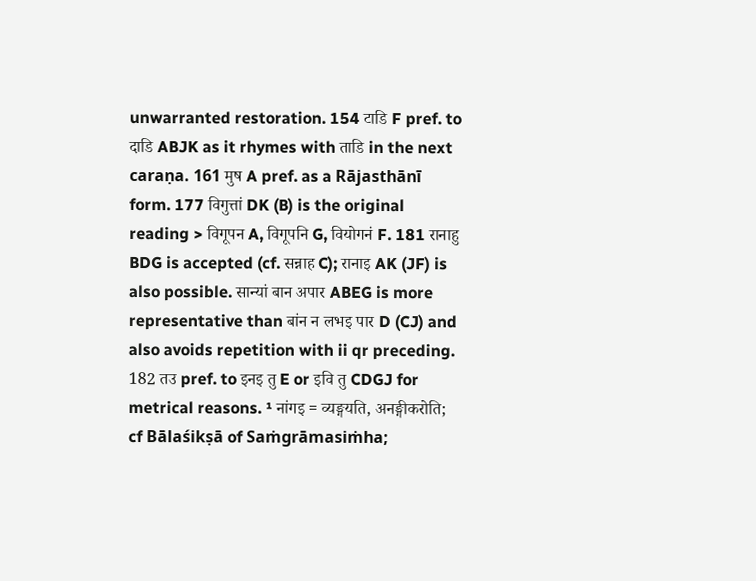unwarranted restoration. 154 टाडि F pref. to दाडि ABJK as it rhymes with ताडि in the next caraṇa. 161 मुष A pref. as a Rājasthānī form. 177 विगुत्तां DK (B) is the original reading > विगूपन A, विगूपनि G, वियोगनं F. 181 रानाहु BDG is accepted (cf. सन्नाह C); रानाइ AK (JF) is also possible. सान्यां बान अपार ABEG is more representative than बांन न लभइ पार D (CJ) and also avoids repetition with ii qr preceding. 182 तउ pref. to इनइ तु E or इवि तु CDGJ for metrical reasons. ¹ नांगइ = व्यङ्गयति, अनङ्गीकरोति; cf Bālaśikṣā of Saṁgrāmasiṁha;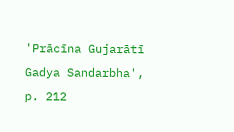'Prācīna Gujarātī Gadya Sandarbha', p. 212